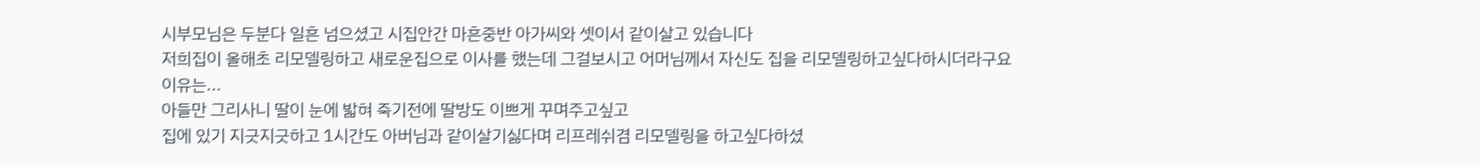시부모님은 두분다 일흔 넘으셨고 시집안간 마흔중반 아가씨와 셋이서 같이살고 있습니다
저희집이 올해초 리모델링하고 새로운집으로 이사를 했는데 그걸보시고 어머님께서 자신도 집을 리모델링하고싶다하시더라구요
이유는...
아들만 그리사니 딸이 눈에 밟혀 죽기전에 딸방도 이쁘게 꾸며주고싶고
집에 있기 지긋지긋하고 1시간도 아버님과 같이살기싫다며 리프레쉬겸 리모델링을 하고싶다하셨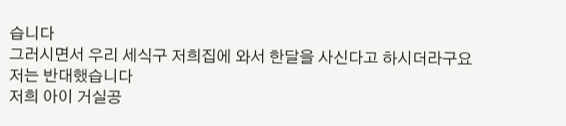습니다
그러시면서 우리 세식구 저희집에 와서 한달을 사신다고 하시더라구요
저는 반대했습니다
저희 아이 거실공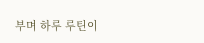부며 하루 루틴이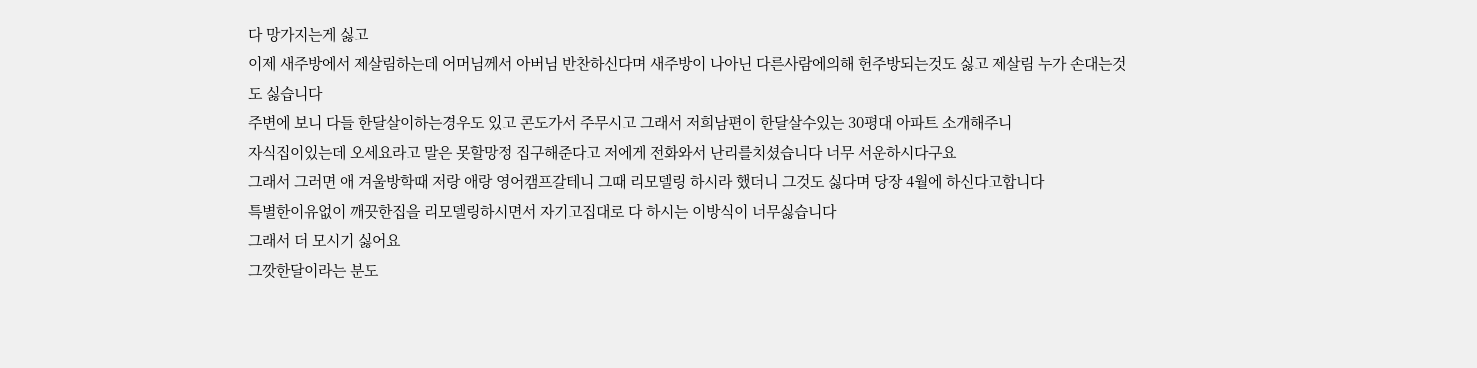다 망가지는게 싫고
이제 새주방에서 제살림하는데 어머님께서 아버님 반찬하신다며 새주방이 나아닌 다른사람에의해 헌주방되는것도 싫고 제살림 누가 손대는것도 싫습니다
주변에 보니 다들 한달살이하는경우도 있고 콘도가서 주무시고 그래서 저희남편이 한달살수있는 30평대 아파트 소개해주니
자식집이있는데 오세요라고 말은 못할망정 집구해준다고 저에게 전화와서 난리를치셨습니다 너무 서운하시다구요
그래서 그러면 애 겨울방학때 저랑 애랑 영어캠프갈테니 그때 리모델링 하시라 했더니 그것도 싫다며 당장 4월에 하신다고합니다
특별한이유없이 깨끗한집을 리모델링하시면서 자기고집대로 다 하시는 이방식이 너무싫습니다
그래서 더 모시기 싫어요
그깟한달이라는 분도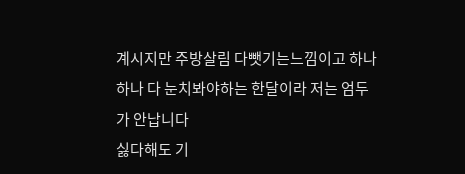계시지만 주방살림 다뺏기는느낌이고 하나하나 다 눈치봐야하는 한달이라 저는 엄두가 안납니다
싫다해도 기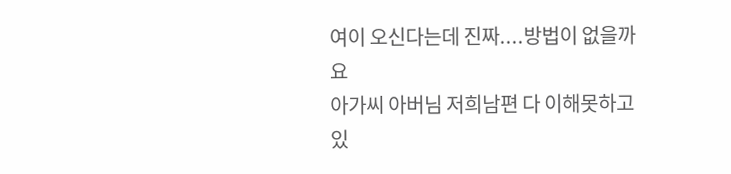여이 오신다는데 진짜....방법이 없을까요
아가씨 아버님 저희남편 다 이해못하고있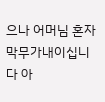으나 어머님 혼자 막무가내이십니다 아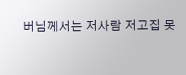버님께서는 저사람 저고집 못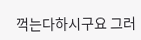꺽는다하시구요 그러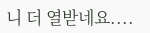니 더 열받네요....